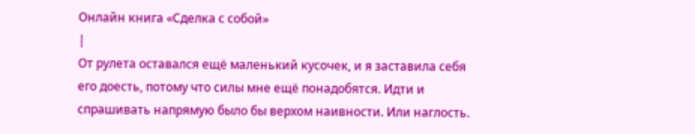Онлайн книга «Сделка с собой»
|
От рулета оставался ещё маленький кусочек, и я заставила себя его доесть, потому что силы мне ещё понадобятся. Идти и спрашивать напрямую было бы верхом наивности. Или наглость.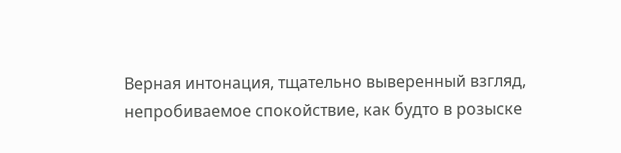Верная интонация, тщательно выверенный взгляд, непробиваемое спокойствие, как будто в розыске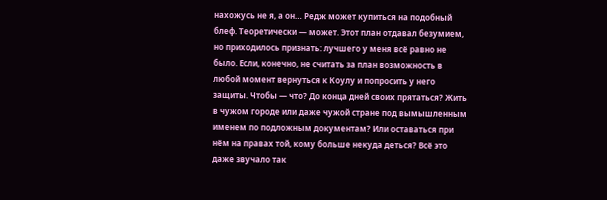нахожусь не я, а он… Редж может купиться на подобный блеф. Теоретически — может. Этот план отдавал безумием, но приходилось признать: лучшего у меня всё равно не было. Если, конечно, не считать за план возможность в любой момент вернуться к Коулу и попросить у него защиты. Чтобы — что? До конца дней своих прятаться? Жить в чужом городе или даже чужой стране под вымышленным именем по подложным документам? Или оставаться при нём на правах той, кому больше некуда деться? Всё это даже звучало так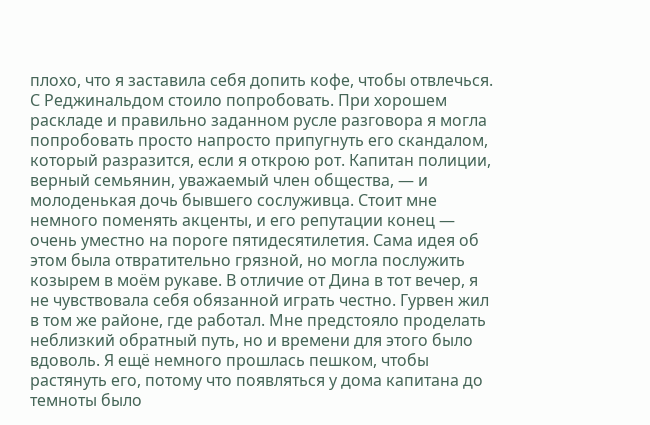плохо, что я заставила себя допить кофе, чтобы отвлечься. С Реджинальдом стоило попробовать. При хорошем раскладе и правильно заданном русле разговора я могла попробовать просто напросто припугнуть его скандалом, который разразится, если я открою рот. Капитан полиции, верный семьянин, уважаемый член общества, — и молоденькая дочь бывшего сослуживца. Стоит мне немного поменять акценты, и его репутации конец — очень уместно на пороге пятидесятилетия. Сама идея об этом была отвратительно грязной, но могла послужить козырем в моём рукаве. В отличие от Дина в тот вечер, я не чувствовала себя обязанной играть честно. Гурвен жил в том же районе, где работал. Мне предстояло проделать неблизкий обратный путь, но и времени для этого было вдоволь. Я ещё немного прошлась пешком, чтобы растянуть его, потому что появляться у дома капитана до темноты было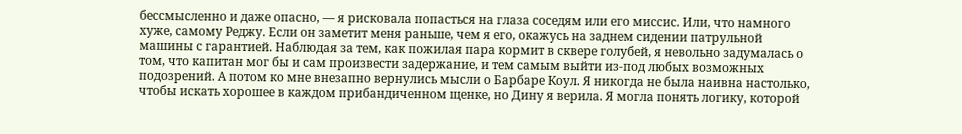бессмысленно и даже опасно, — я рисковала попасться на глаза соседям или его миссис. Или, что намного хуже, самому Реджу. Если он заметит меня раньше, чем я его, окажусь на заднем сидении патрульной машины с гарантией. Наблюдая за тем, как пожилая пара кормит в сквере голубей, я невольно задумалась о том, что капитан мог бы и сам произвести задержание, и тем самым выйти из-под любых возможных подозрений. А потом ко мне внезапно вернулись мысли о Барбаре Коул. Я никогда не была наивна настолько, чтобы искать хорошее в каждом прибандиченном щенке, но Дину я верила. Я могла понять логику, которой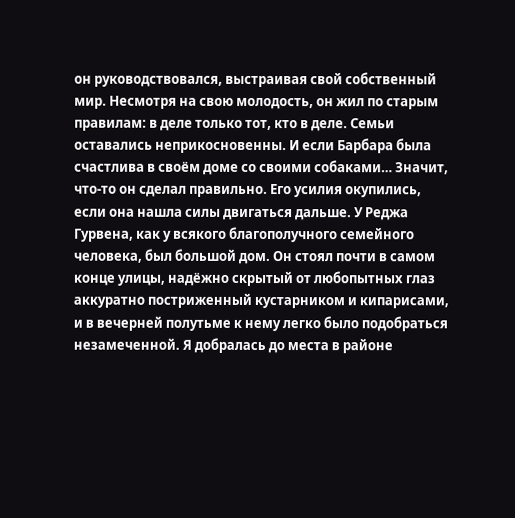он руководствовался, выстраивая свой собственный мир. Несмотря на свою молодость, он жил по старым правилам: в деле только тот, кто в деле. Семьи оставались неприкосновенны. И если Барбара была счастлива в своём доме со своими собаками… Значит, что-то он сделал правильно. Его усилия окупились, если она нашла силы двигаться дальше. У Реджа Гурвена, как у всякого благополучного семейного человека, был большой дом. Он стоял почти в самом конце улицы, надёжно скрытый от любопытных глаз аккуратно постриженный кустарником и кипарисами, и в вечерней полутьме к нему легко было подобраться незамеченной. Я добралась до места в районе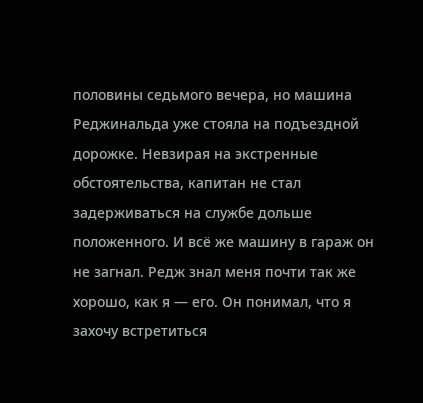половины седьмого вечера, но машина Реджинальда уже стояла на подъездной дорожке. Невзирая на экстренные обстоятельства, капитан не стал задерживаться на службе дольше положенного. И всё же машину в гараж он не загнал. Редж знал меня почти так же хорошо, как я — его. Он понимал, что я захочу встретиться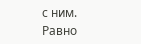с ним. Равно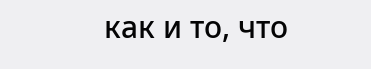как и то, что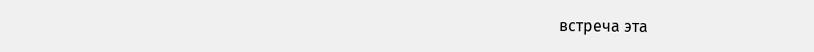встреча эта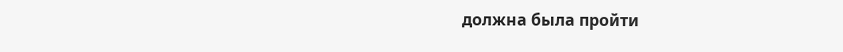должна была пройти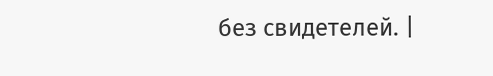без свидетелей. |